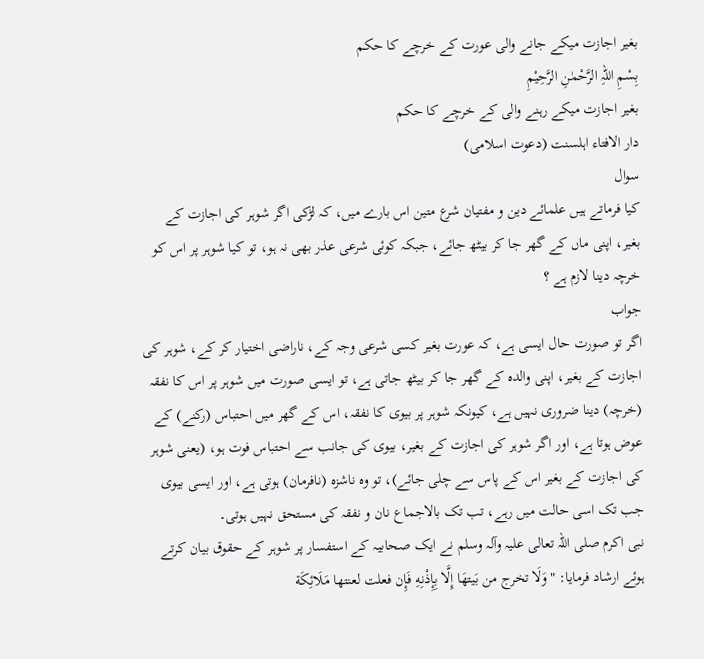بغیر اجازت میکے جانے والی عورت کے خرچے کا حکم
بِسْمِ اللہِ الرَّحْمٰنِ الرَّحِيْمِ
بغیر اجازت میکے رہنے والی کے خرچے کا حکم
دار الافتاء اہلسنت (دعوت اسلامی)
سوال
کیا فرماتے ہیں علمائے دین و مفتیان شرع متین اس بارے میں، کہ لڑکی اگر شوہر کی اجازت کے بغیر، اپنی ماں کے گھر جا کر بیٹھ جائے، جبکہ کوئی شرعی عذر بھی نہ ہو، تو کیا شوہر پر اس کو خرچہ دینا لازم ہے ؟
جواب
اگر تو صورت حال ایسی ہے، کہ عورت بغیر کسی شرعی وجہ کے، ناراضی اختیار کر کے، شوہر کی اجازت کے بغیر، اپنی والدہ کے گھر جا کر بیٹھ جاتی ہے، تو ایسی صورت میں شوہر پر اس کا نفقہ (خرچہ) دینا ضروری نہیں ہے، کیونکہ شوہر پر بیوی کا نفقہ، اس کے گھر میں احتباس (رکنے) کے عوض ہوتا ہے، اور اگر شوہر کی اجازت کے بغیر، بیوی کی جانب سے احتباس فوت ہو، (یعنی شوہر کی اجازت کے بغیر اس کے پاس سے چلی جائے)، تو وہ ناشزہ (نافرمان) ہوتی ہے، اور ایسی بیوی جب تک اسی حالت میں رہے، تب تک بالاجماع نان و نفقہ کی مستحق نہیں ہوتی۔
نبی اکرم صلی اللہ تعالی علیہ وآلہ وسلم نے ایک صحابیہ کے استفسار پر شوہر کے حقوق بیان کرتے ہوئے ارشاد فرمایا: "وَلَا تخرج من بَيتهَا إِلَّا بِإِذْنِهِ فَإِن فعلت لعنتها مَلَائِكَة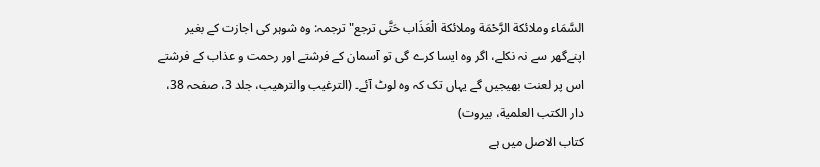السَّمَاء وملائكة الرَّحْمَة وملائكة الْعَذَاب حَتَّى ترجع" ترجمہ: وہ شوہر کی اجازت کے بغیر اپنےگھر سے نہ نکلے، اگر وہ ایسا کرے گی تو آسمان کے فرشتے اور رحمت و عذاب کے فرشتے اس پر لعنت بھیجیں گے یہاں تک کہ وہ لوٹ آئے۔ (الترغیب والترھیب، جلد 3، صفحہ 38، دار الكتب العلمية، بيروت)
کتاب الاصل میں ہے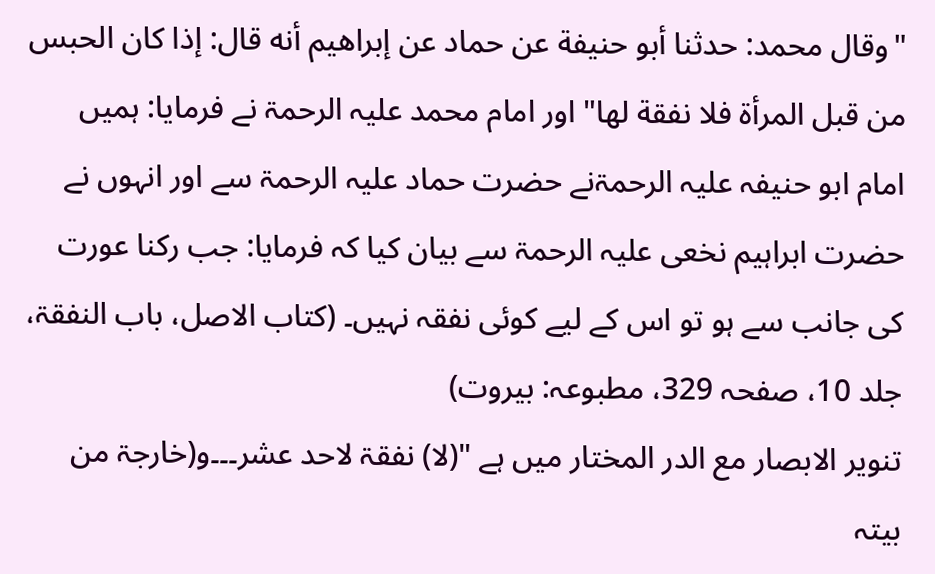"وقال محمد: حدثنا أبو حنيفة عن حماد عن إبراهيم أنه قال: إذا كان الحبس من قبل المرأة فلا نفقة لها" اور امام محمد علیہ الرحمۃ نے فرمایا: ہمیں امام ابو حنیفہ علیہ الرحمۃنے حضرت حماد علیہ الرحمۃ سے اور انہوں نے حضرت ابراہیم نخعی علیہ الرحمۃ سے بیان کیا کہ فرمایا: جب رکنا عورت کی جانب سے ہو تو اس کے لیے کوئی نفقہ نہیں۔ (کتاب الاصل، باب النفقۃ، جلد 10، صفحہ 329، مطبوعہ: بیروت)
تنویر الابصار مع الدر المختار میں ہے "(لا) نفقۃ لاحد عشر۔۔۔و(خارجۃ من بیتہ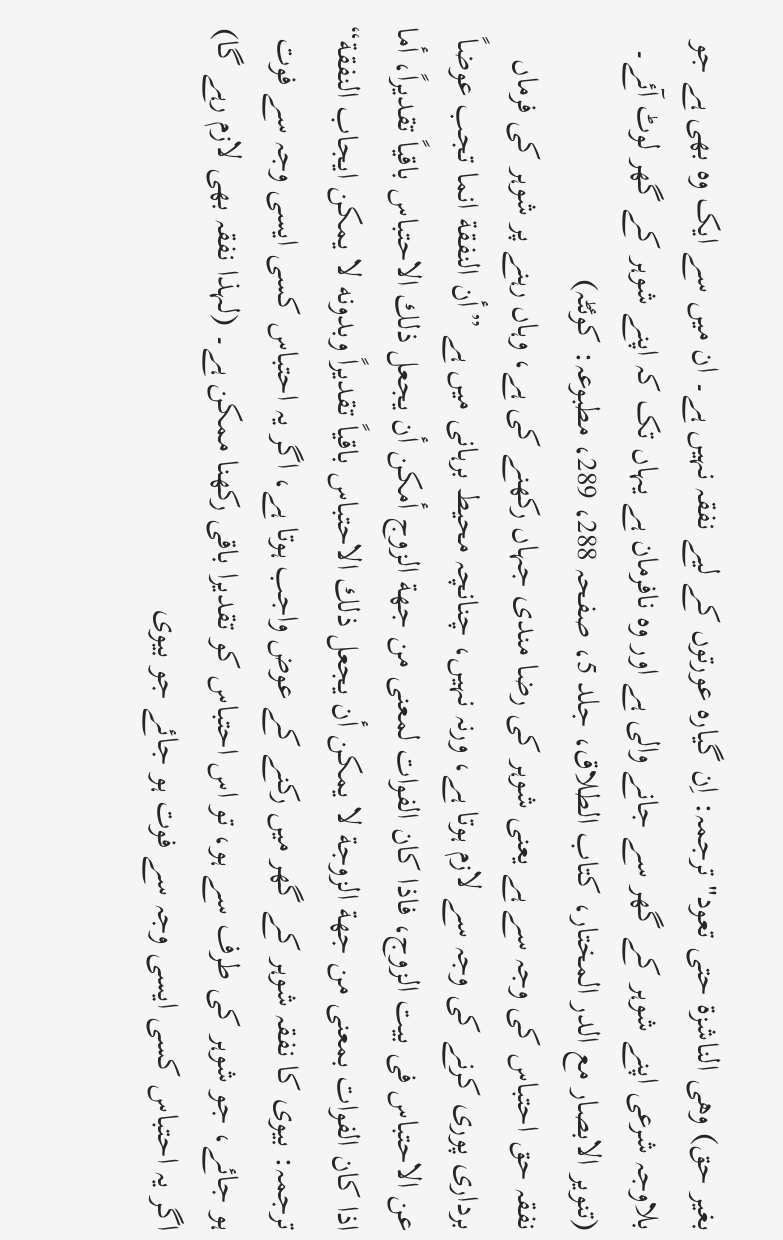بغیر حق) وھی الناشزۃ حتی تعود" ترجمہ: اِن گیارہ عورتوں کے لیے نفقہ نہیں ہے۔ ان میں سے ایک وہ بھی ہے جو بلاوجہ شرعی اپنے شوہر کے گھر سے جانے والی ہے اور وہ نافرمان ہے یہاں تک کہ اپنے شوہر کے گھر لوٹ آئے۔ (تنویر الابصار مع الدر المختار، کتاب الطلاق، جلد 5، صفحہ 288، 289، مطبوعہ: کوئٹہ)
نفقہ حق احتباس کی وجہ سے ہے یعنی شوہر کی رضا مندی جہاں رکھنے کی ہے، وہاں رہنے پر شوہر کی فرماں برداری پوری کرنے کی وجہ سے لازم ہوتا ہے، ورنہ نہیں، چنانچہ محیط برہانی میں ہے ”أن النفقة انما تجب عوضاً عن الاحتباس فی بيت الزوج، فاذا كان الفوات لمعنى من جهة الزوج أمكن أن يجعل ذلك الاحتباس باقياً تقديراً، أما اذا كان الفوات بمعنى من جهة الزوجة لا يمكن أن يجعل ذلك الاحتباس باقياً تقديراً وبدونه لا يمكن ايجاب النفقة“ ترجمہ: بیوی کا نفقہ شوہر کے گھر میں رکنے کے عوض واجب ہوتا ہے، اگر یہ احتباس کسی ایسی وجہ سے فوت ہو جائے، جو شوہر کی طرف سے ہو، تو اس احتباس کو تقدیرا باقی رکھنا ممکن ہے۔ (لہذا نفقہ بھی لازم رہے گا) اگر یہ احتباس کسی ایسی وجہ سے فوت ہو جائے جو بیوی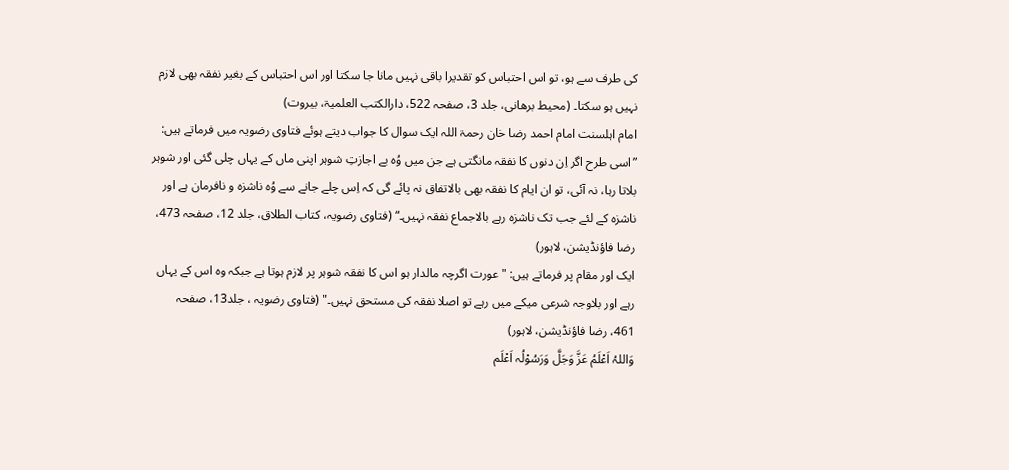کی طرف سے ہو، تو اس احتباس کو تقدیرا باقی نہیں مانا جا سکتا اور اس احتباس کے بغیر نفقہ بھی لازم نہیں ہو سکتا۔ (محیط برھانی، جلد 3، صفحہ 522، دارالکتب العلمیۃ، بیروت)
امام اہلسنت امام احمد رضا خان رحمۃ اللہ ایک سوال کا جواب دیتے ہوئے فتاوی رضویہ میں فرماتے ہیں: ”اسی طرح اگر اِن دنوں کا نفقہ مانگتی ہے جن میں وُہ بے اجازتِ شوہر اپنی ماں کے یہاں چلی گئی اور شوہر بلاتا رہا، نہ آئی، تو ان ایام کا نفقہ بھی بالاتفاق نہ پائے گی کہ اِس چلے جانے سے وُہ ناشزہ و نافرمان ہے اور ناشزہ کے لئے جب تک ناشزہ رہے بالاجماع نفقہ نہیں۔“ (فتاوی رضویہ، کتاب الطلاق، جلد 12، صفحہ 473، رضا فاؤنڈیشن، لاہور)
ایک اور مقام پر فرماتے ہیں: "عورت اگرچہ مالدار ہو اس کا نفقہ شوہر پر لازم ہوتا ہے جبکہ وہ اس کے یہاں رہے اور بلاوجہ شرعی میکے میں رہے تو اصلا نفقہ کی مستحق نہیں۔" (فتاوی رضویہ ، جلد13، صفحہ 461، رضا فاؤنڈیشن، لاہور)
وَاللہُ اَعْلَمُ عَزَّ وَجَلَّ وَرَسُوْلُہ اَعْلَم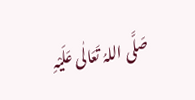صَلَّی اللہُ تَعَالٰی عَلَیْہِ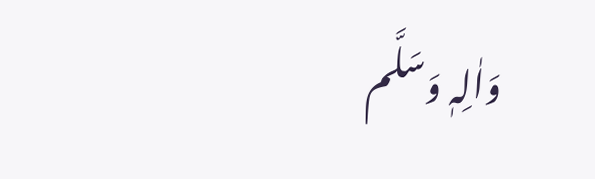وَاٰلِہٖ وَسَلَّم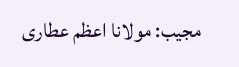مجیب: مولانا اعظم عطاری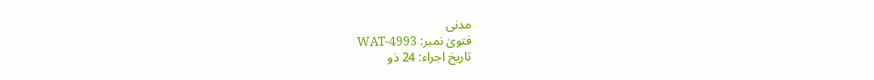مدنی
فتویٰ نمبر: WAT-4993
تاریخ اجراء: 24 ذو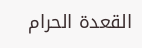القعدۃ الحرام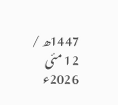1447ھ / 12 مئی 2026ء